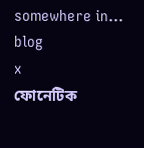somewhere in... blog
x
ফোনেটিক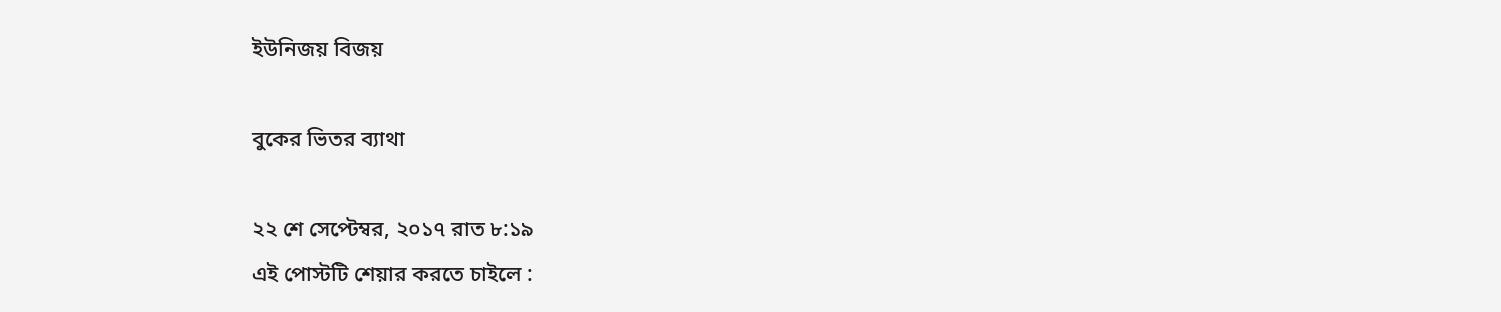ইউনিজয় বিজয়

বুকের ভিতর ব্যাথা

২২ শে সেপ্টেম্বর, ২০১৭ রাত ৮:১৯
এই পোস্টটি শেয়ার করতে চাইলে :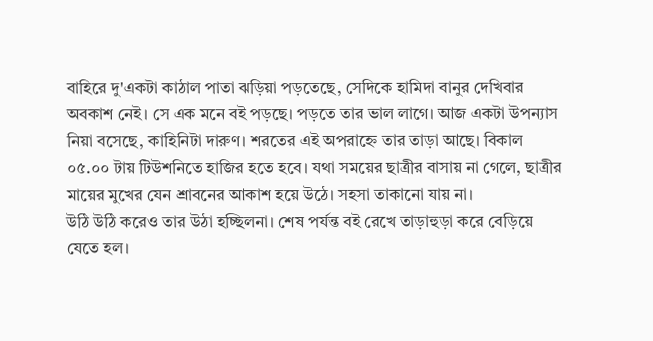বাহিরে দু'একটা কাঠাল পাতা ঝড়িয়া পড়তেছে, সেদিকে হামিদা বানুর দেখিবার অবকাশ নেই। সে এক মনে বই পড়ছে। পড়তে তার ভাল লাগে। আজ একটা উপন্যাস নিয়া বসেছে, কাহিনিটা দারুণ। শরতের এই অপরাহ্নে তার তাড়া আছে। বিকাল ০৫.০০ টায় টিউশনিতে হাজির হতে হবে। যথা সময়ের ছাত্রীর বাসায় না গেলে, ছাত্রীর মায়ের মুখের যেন শ্রাবনের আকাশ হয়ে উঠে। সহসা তাকানো যায় না।
উঠি উঠি করেও তার উঠা হচ্ছিলনা। শেষ পর্যন্ত বই রেখে তাড়াহুড়া করে বেড়িয়ে যেতে হল।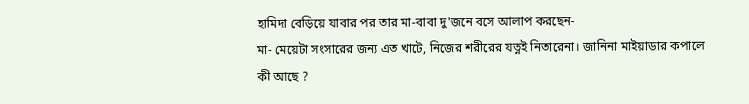হামিদা বেড়িয়ে যাবার পর তার মা-বাবা দু'জনে বসে আলাপ করছেন-
মা- মেয়েটা সংসারের জন্য এত খাটে, নিজের শরীরের যত্নই নিতারেনা। জানিনা মাইয়াডার কপালে কী আছে ?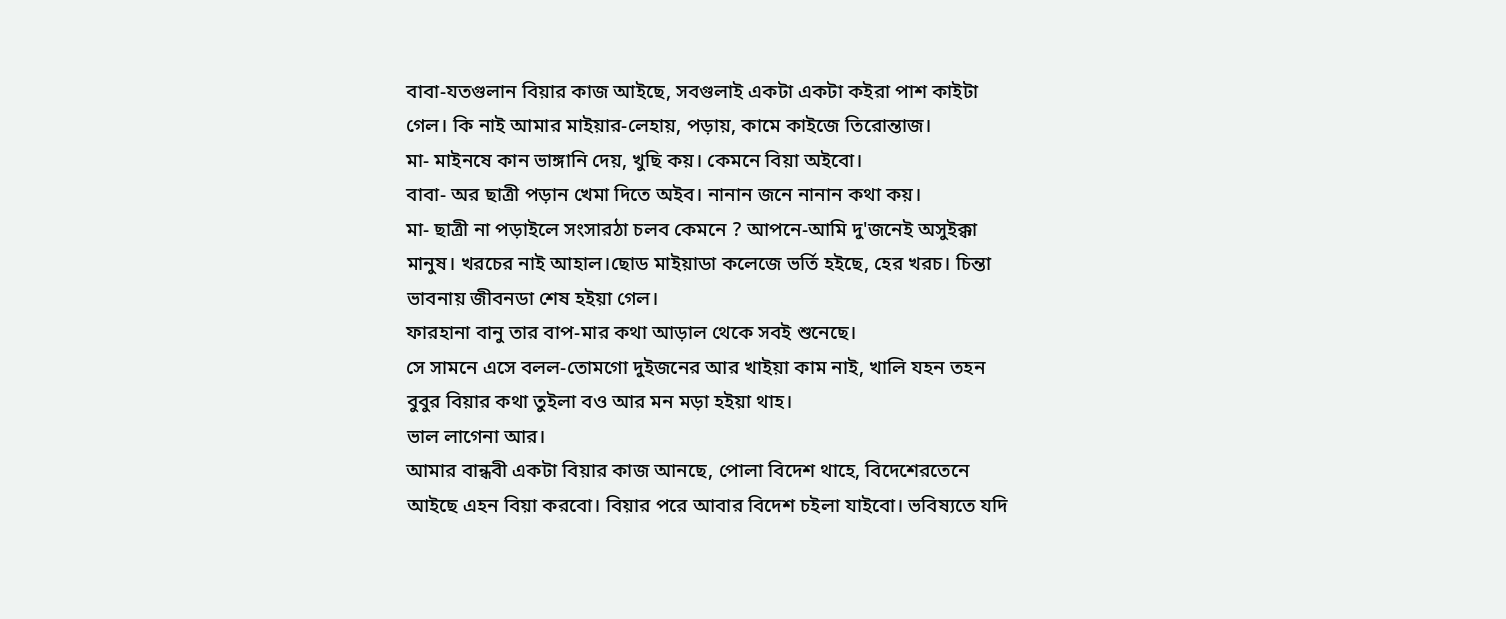বাবা-যতগুলান বিয়ার কাজ আইছে, সবগুলাই একটা একটা কইরা পাশ কাইটা গেল। কি নাই আমার মাইয়ার-লেহায়, পড়ায়, কামে কাইজে তিরোন্তাজ।
মা- মাইনষে কান ভাঙ্গানি দেয়, খুছি কয়। কেমনে বিয়া অইবো।
বাবা- অর ছাত্রী পড়ান খেমা দিতে অইব। নানান জনে নানান কথা কয়।
মা- ছাত্রী না পড়াইলে সংসারঠা চলব কেমনে ? আপনে-আমি দু'জনেই অসুইক্কা মানুষ। খরচের নাই আহাল।ছোড মাইয়াডা কলেজে ভর্তি হইছে, হের খরচ। চিন্তা ভাবনায় জীবনডা শেষ হইয়া গেল।
ফারহানা বানু তার বাপ-মার কথা আড়াল থেকে সবই শুনেছে।
সে সামনে এসে বলল-তোমগো দুইজনের আর খাইয়া কাম নাই, খালি যহন তহন বুবুর বিয়ার কথা তুইলা বও আর মন মড়া হইয়া থাহ।
ভাল লাগেনা আর।
আমার বান্ধবী একটা বিয়ার কাজ আনছে, পোলা বিদেশ থাহে, বিদেশেরতেনে আইছে এহন বিয়া করবো। বিয়ার পরে আবার বিদেশ চইলা যাইবো। ভবিষ্যতে যদি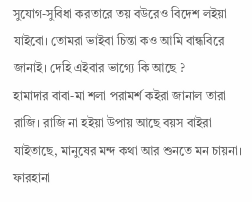সুযোগ-সুবিধা করতারে তয় বউরেও বিদেশ লইয়া যাইবো। তোমরা ভাইবা চিন্তা কও আমি বান্ধবিরে জানাই। দেহি এইবার ভাগ্যে কি আছে ?
হামাদার বাবা-মা শলা পরামর্শ কইরা জানাল তারা রাজি। রাজি না হইয়া উপায় আছে বয়স বাইরা যাইতাছে, মানুষের মন্দ কথা আর শুনতে মন চায়না।
ফারহানা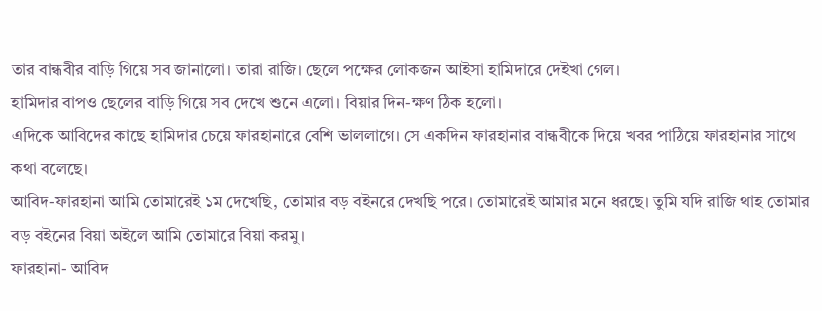তার বান্ধবীর বাড়ি গিয়ে সব জানালো। তারা রাজি। ছেলে পক্ষের লোকজন আইসা হামিদারে দেইখা গেল।
হামিদার বাপও ছেলের বাড়ি গিয়ে সব দেখে শুনে এলো। বিয়ার দিন-ক্ষণ ঠিক হলো।
এদিকে আবিদের কাছে হামিদার চেয়ে ফারহানারে বেশি ভাললাগে। সে একদিন ফারহানার বান্ধবীকে দিয়ে খবর পাঠিয়ে ফারহানার সাথে কথা বলেছে।
আবিদ-ফারহানা আমি তোমারেই ১ম দেখেছি, তোমার বড় বইনরে দেখছি পরে। তোমারেই আমার মনে ধরছে। তুমি যদি রাজি থাহ তোমার বড় বইনের বিয়া অইলে আমি তোমারে বিয়া করমু।
ফারহানা- আবিদ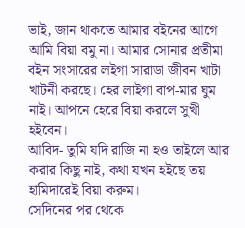ভাই, জান থাকতে আমার বইনের আগে আমি বিয়া বমু না। আমার সোনার প্রতীমা বইন সংসারের লইগা সারাডা জীবন খাটা খাটনী করছে। হের লাইগা বাপ-মার ঘুম নাই। আপনে হেরে বিয়া করলে সুখী হইবেন।
আবিদ- তুমি যদি রাজি না হও তাইলে আর করার কিছু নাই, কথা যখন হইছে তয় হামিদারেই বিয়া করুম।
সেদিনের পর থেকে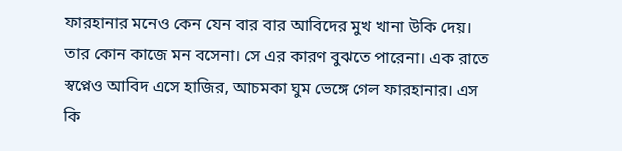ফারহানার মনেও কেন যেন বার বার আবিদের মুখ খানা উকি দেয়। তার কোন কাজে মন বসেনা। সে এর কারণ বুঝতে পারেনা। এক রাতে স্বপ্নেও আবিদ এসে হাজির, আচমকা ঘুম ভেঙ্গে গেল ফারহানার। এস কি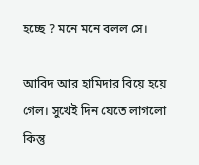হচ্ছে ? মনে মনে বলল সে।

আবিদ আর হামিদার বিয়ে হয়ে গেল। সুখেই দিন যেতে লাগলো কিন্তু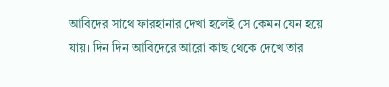আবিদের সাথে ফারহানার দেখা হলেই সে কেমন যেন হয়ে যায়। দিন দিন আবিদেরে আরো কাছ থেকে দেখে তার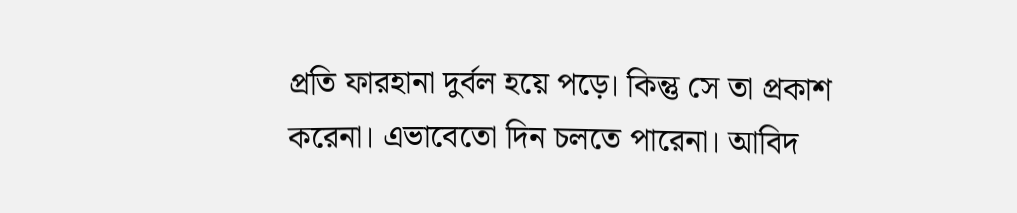প্রতি ফারহানা দুর্বল হয়ে পড়ে। কিন্তু সে তা প্রকাশ করেনা। এভাবেতো দিন চলতে পারেনা। আবিদ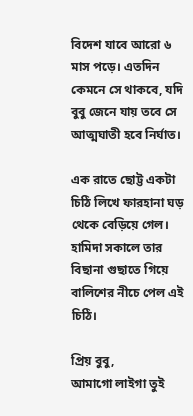বিদেশ যাবে আরো ৬ মাস পড়ে। এতদিন কেমনে সে থাকবে, যদি বুবু জেনে যায় তবে সে আত্মঘাতী হবে নির্ঘাত।

এক রাতে ছোট্ট একটা চিঠি লিখে ফারহানা ঘড় থেকে বেড়িয়ে গেল। হামিদা সকালে তার বিছানা গুছাতে গিয়ে বালিশের নীচে পেল এই চিঠি।

প্রিয় বুবু,
আমাগো লাইগা তুই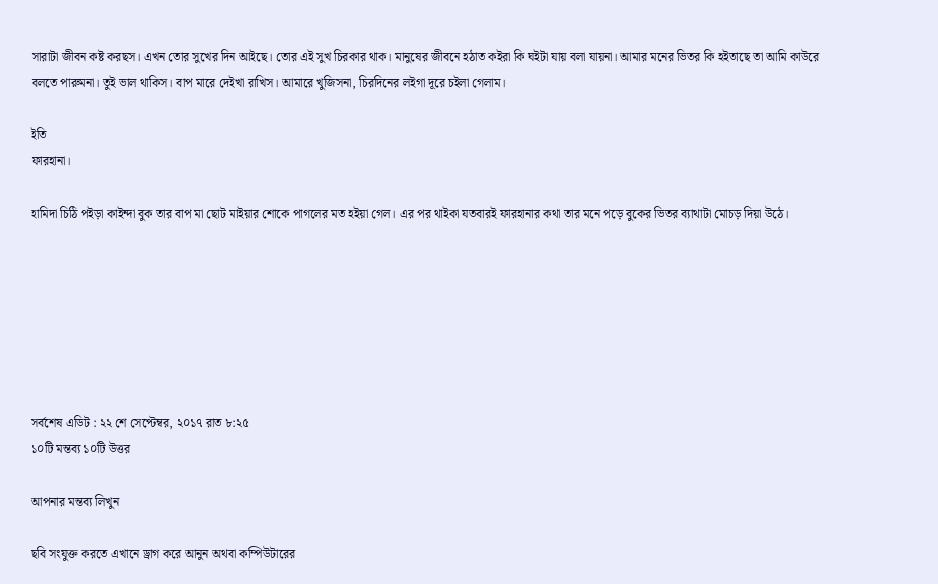সারাটা জীবন কষ্ট করছস। এখন তোর সুখের দিন আইছে। তোর এই সুখ চিরকার থাক। মানুষের জীবনে হঠাত কইরা কি ঘইটা যায় বলা যায়না। আমার মনের ভিতর কি হইতাছে তা আমি কাউরে বলতে পারুমনা। তুই ভাল থাকিস। বাপ মারে দেইখা রাখিস। আমারে খুজিসনা, চিরদিনের লইগা দূরে চইলা গেলাম।

ইতি
ফারহানা।

হামিদা চিঠি পইড়া কাইন্দা বুক তার বাপ মা ছোট মাইয়ার শোকে পাগলের মত হইয়া গেল। এর পর থাইকা যতবারই ফারহানার কথা তার মনে পড়ে বুকের ভিতর ব্যাথাটা মোচড় দিয়া উঠে।







সর্বশেষ এডিট : ২২ শে সেপ্টেম্বর, ২০১৭ রাত ৮:২৫
১০টি মন্তব্য ১০টি উত্তর

আপনার মন্তব্য লিখুন

ছবি সংযুক্ত করতে এখানে ড্রাগ করে আনুন অথবা কম্পিউটারের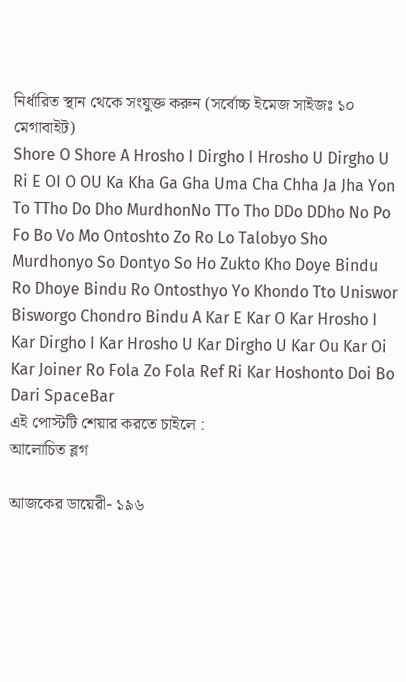নির্ধারিত স্থান থেকে সংযুক্ত করুন (সর্বোচ্চ ইমেজ সাইজঃ ১০ মেগাবাইট)
Shore O Shore A Hrosho I Dirgho I Hrosho U Dirgho U Ri E OI O OU Ka Kha Ga Gha Uma Cha Chha Ja Jha Yon To TTho Do Dho MurdhonNo TTo Tho DDo DDho No Po Fo Bo Vo Mo Ontoshto Zo Ro Lo Talobyo Sho Murdhonyo So Dontyo So Ho Zukto Kho Doye Bindu Ro Dhoye Bindu Ro Ontosthyo Yo Khondo Tto Uniswor Bisworgo Chondro Bindu A Kar E Kar O Kar Hrosho I Kar Dirgho I Kar Hrosho U Kar Dirgho U Kar Ou Kar Oi Kar Joiner Ro Fola Zo Fola Ref Ri Kar Hoshonto Doi Bo Dari SpaceBar
এই পোস্টটি শেয়ার করতে চাইলে :
আলোচিত ব্লগ

আজকের ডায়েরী- ১৯৬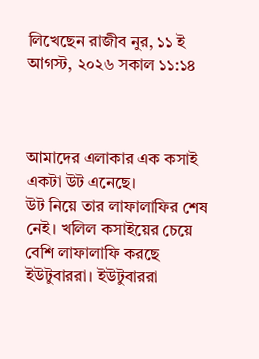লিখেছেন রাজীব নুর, ১১ ই আগস্ট, ২০২৬ সকাল ১১:১৪



আমাদের এলাকার এক কসাই একটা উট এনেছে।
উট নিয়ে তার লাফালাফির শেষ নেই। খলিল কসাইয়ের চেয়ে বেশি লাফালাফি করছে ইউটুবাররা। ইউটুবাররা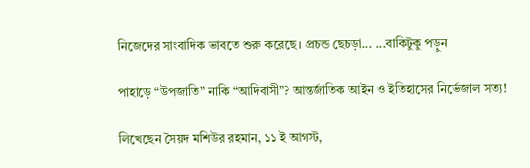নিজেদের সাংবাদিক ভাবতে শুরু করেছে। প্রচন্ড ছেচড়া... ...বাকিটুকু পড়ুন

পাহাড়ে “উপজাতি” নাকি “আদিবাসী”? আন্তর্জাতিক আইন ও ইতিহাসের নির্ভেজাল সত্য!

লিখেছেন সৈয়দ মশিউর রহমান, ১১ ই আগস্ট,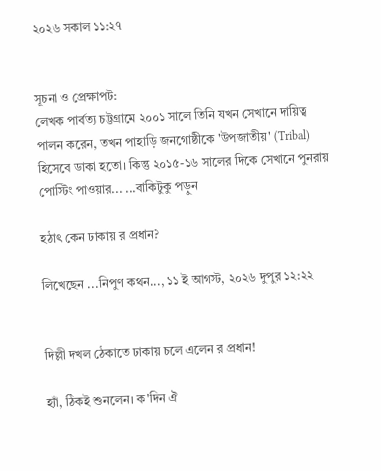২০২৬ সকাল ১১:২৭


সূচনা ও প্রেক্ষাপট:
লেখক পার্বত্য চট্টগ্রামে ২০০১ সালে তিনি যখন সেখানে দায়িত্ব পালন করেন, তখন পাহাড়ি জনগোষ্ঠীকে 'উপজাতীয়' (Tribal) হিসেবে ডাকা হতো। কিন্তু ২০১৫-১৬ সালের দিকে সেখানে পুনরায় পোস্টিং পাওয়ার... ...বাকিটুকু পড়ুন

হঠাৎ কেন ঢাকায় র প্রধান?

লিখেছেন ...নিপুণ কথন..., ১১ ই আগস্ট, ২০২৬ দুপুর ১২:২২


দিল্লী দখল ঠেকাতে ঢাকায় চলে এলেন র প্রধান!

হ্যাঁ, ঠিকই শুনলেন। ক'দিন ঐ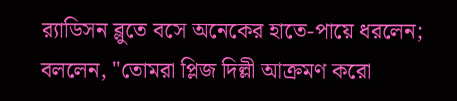র‍্যাডিসন ব্লুতে বসে অনেকের হাতে-পায়ে ধরলেন; বললেন, "তোমরা প্লিজ দিল্লী আক্রমণ করো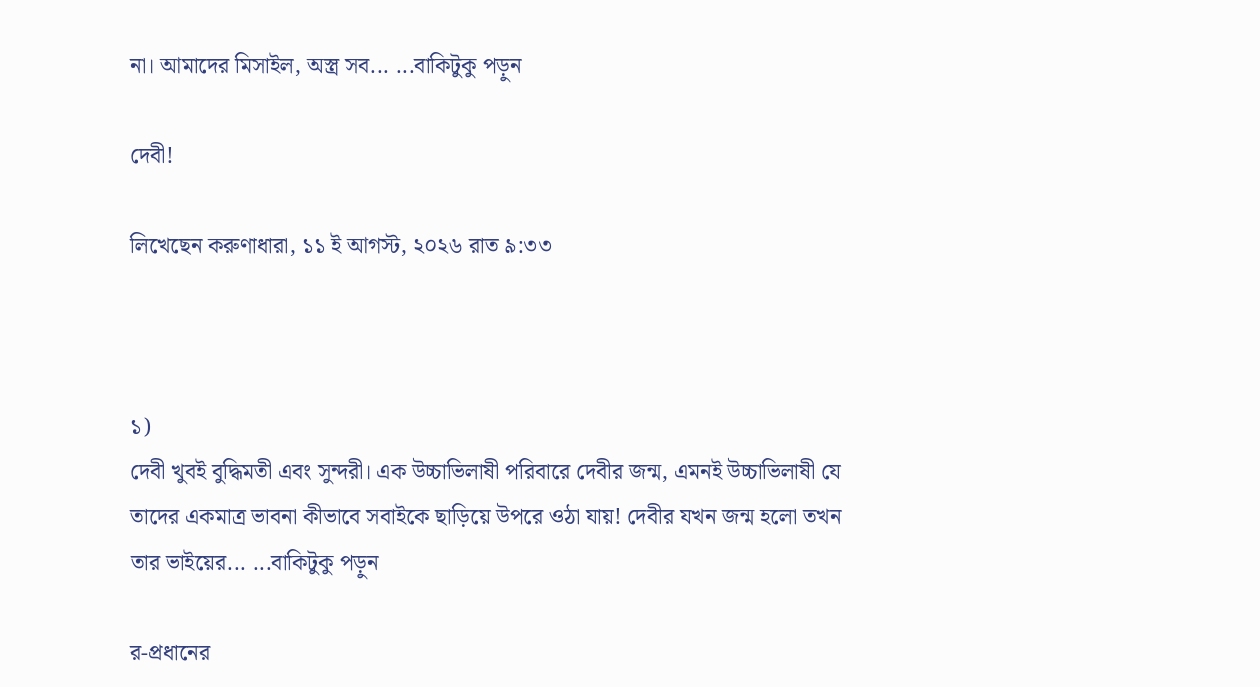না। আমাদের মিসাইল, অস্ত্র সব... ...বাকিটুকু পড়ুন

দেবী!

লিখেছেন করুণাধারা, ১১ ই আগস্ট, ২০২৬ রাত ৯:৩৩



১)
দেবী খুবই বুদ্ধিমতী এবং সুন্দরী। এক উচ্চাভিলাষী পরিবারে দেবীর জন্ম, এমনই উচ্চাভিলাষী যে তাদের একমাত্র ভাবনা কীভাবে সবাইকে ছাড়িয়ে উপরে ওঠা যায়! দেবীর যখন জন্ম হলো তখন তার ভাইয়ের... ...বাকিটুকু পড়ুন

র-প্রধানের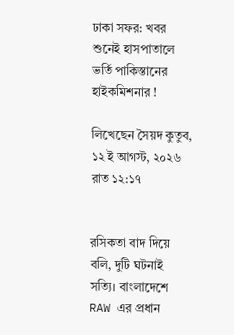ঢাকা সফর: খবর শুনেই হাসপাতালে ভর্তি পাকিস্তানের হাইকমিশনার !

লিখেছেন সৈয়দ কুতুব, ১২ ই আগস্ট, ২০২৬ রাত ১২:১৭


রসিকতা বাদ দিয়ে বলি, দুটি ঘটনাই সত্যি। বাংলাদেশে RAW এর প্রধান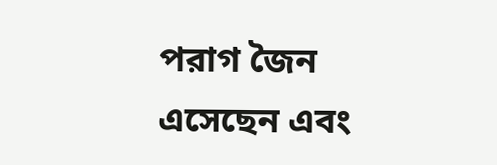পরাগ জৈন এসেছেন এবং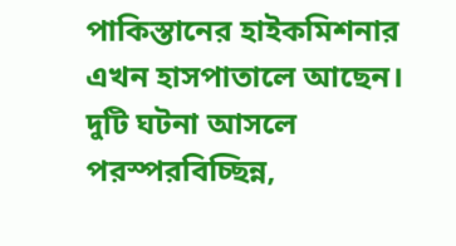পাকিস্তানের হাইকমিশনার এখন হাসপাতালে আছেন। দুটি ঘটনা আসলে পরস্পরবিচ্ছিন্ন,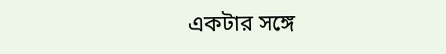একটার সঙ্গে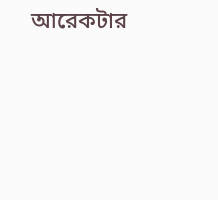আরেকটার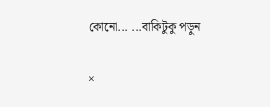কোনো... ...বাকিটুকু পড়ুন

×